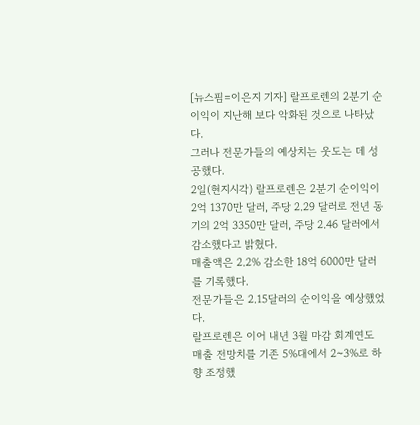[뉴스핌=이은지 기자] 랄프로렌의 2분기 순이익이 지난해 보다 악화된 것으로 나타났다.
그러나 전문가들의 예상치는 웃도는 데 성공했다.
2일(현지시각) 랄프로렌은 2분기 순이익이 2억 1370만 달러, 주당 2.29 달러로 전년 동기의 2억 3350만 달러, 주당 2.46 달러에서 감소했다고 밝혔다.
매출액은 2.2% 감소한 18억 6000만 달러를 기록했다.
전문가들은 2.15달러의 순이익을 예상했었다.
랄프로렌은 이어 내년 3월 마감 회계연도 매출 전망치를 기존 5%대에서 2~3%로 하향 조정했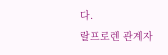다.
랄프로렌 관계자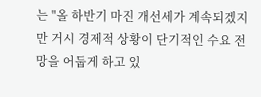는 "올 하반기 마진 개선세가 계속되겠지만 거시 경제적 상황이 단기적인 수요 전망을 어둡게 하고 있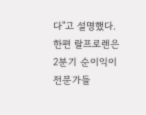다"고 설명했다.
한편 랄프로렌은 2분기 순이익이 전문가들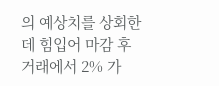의 예상치를 상회한 데 힘입어 마감 후 거래에서 2% 가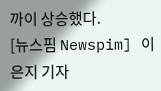까이 상승했다.
[뉴스핌 Newspim] 이은지 기자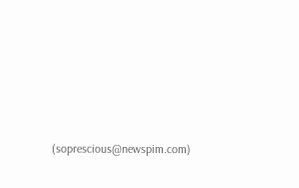(soprescious@newspim.com)